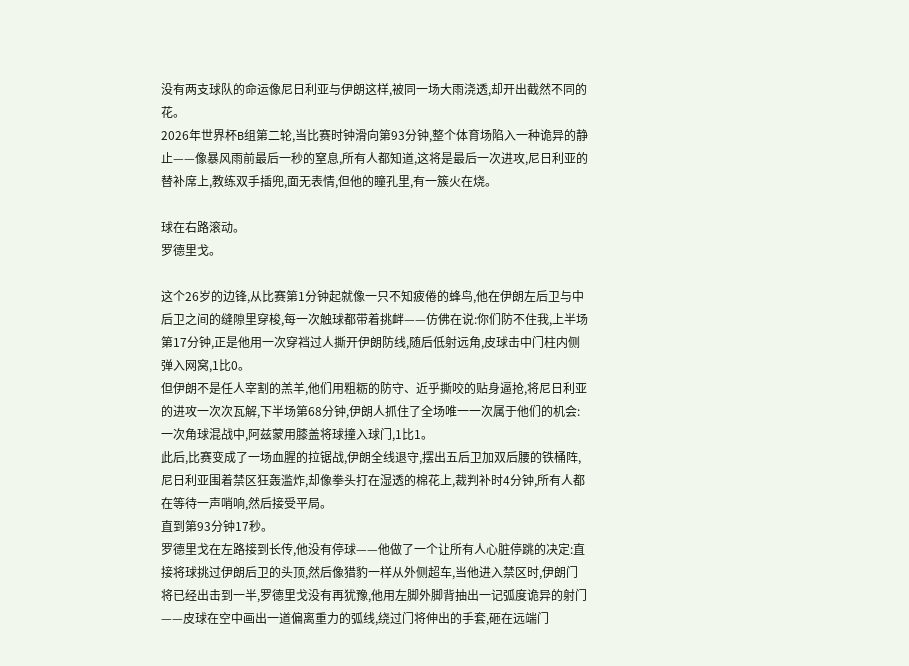没有两支球队的命运像尼日利亚与伊朗这样,被同一场大雨浇透,却开出截然不同的花。
2026年世界杯B组第二轮,当比赛时钟滑向第93分钟,整个体育场陷入一种诡异的静止——像暴风雨前最后一秒的窒息,所有人都知道,这将是最后一次进攻,尼日利亚的替补席上,教练双手插兜,面无表情,但他的瞳孔里,有一簇火在烧。

球在右路滚动。
罗德里戈。

这个26岁的边锋,从比赛第1分钟起就像一只不知疲倦的蜂鸟,他在伊朗左后卫与中后卫之间的缝隙里穿梭,每一次触球都带着挑衅——仿佛在说:你们防不住我,上半场第17分钟,正是他用一次穿裆过人撕开伊朗防线,随后低射远角,皮球击中门柱内侧弹入网窝,1比0。
但伊朗不是任人宰割的羔羊,他们用粗粝的防守、近乎撕咬的贴身逼抢,将尼日利亚的进攻一次次瓦解,下半场第68分钟,伊朗人抓住了全场唯一一次属于他们的机会:一次角球混战中,阿兹蒙用膝盖将球撞入球门,1比1。
此后,比赛变成了一场血腥的拉锯战,伊朗全线退守,摆出五后卫加双后腰的铁桶阵,尼日利亚围着禁区狂轰滥炸,却像拳头打在湿透的棉花上,裁判补时4分钟,所有人都在等待一声哨响,然后接受平局。
直到第93分钟17秒。
罗德里戈在左路接到长传,他没有停球——他做了一个让所有人心脏停跳的决定:直接将球挑过伊朗后卫的头顶,然后像猎豹一样从外侧超车,当他进入禁区时,伊朗门将已经出击到一半,罗德里戈没有再犹豫,他用左脚外脚背抽出一记弧度诡异的射门——皮球在空中画出一道偏离重力的弧线,绕过门将伸出的手套,砸在远端门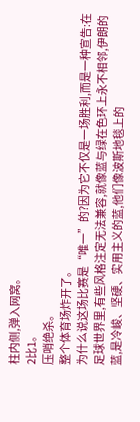柱内侧,弹入网窝。
2比1。
压哨绝杀。
整个体育场炸开了。
为什么说这场比赛是“唯一”的?因为它不仅是一场胜利,而是一种宣告:在足球世界里,有些风格注定无法兼容,就像蓝与绿在色环上永不相邻,伊朗的蓝,是冷峻、坚硬、实用主义的蓝,他们像波斯地毯上的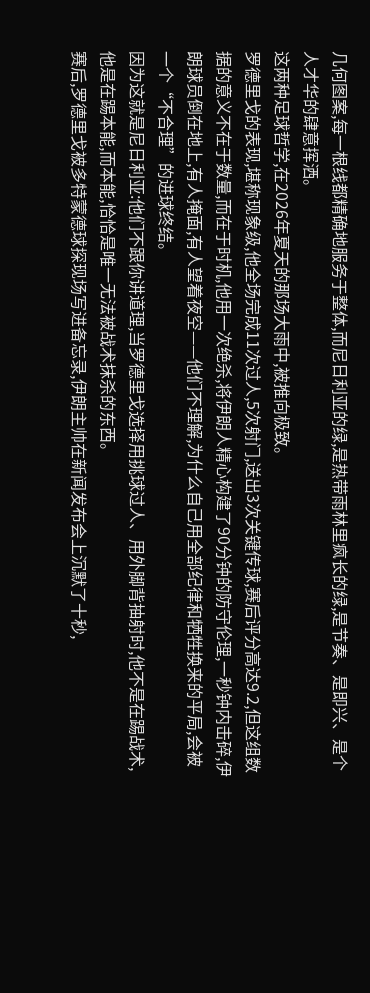几何图案,每一根线都精确地服务于整体,而尼日利亚的绿,是热带雨林里疯长的绿,是节奏、是即兴、是个人才华的肆意挥洒。
这两种足球哲学,在2026年夏天的那场大雨中,被推向极致。
罗德里戈的表现,堪称现象级,他全场完成11次过人,5次射门,送出3次关键传球,赛后评分高达9.2,但这组数据的意义不在于数量,而在于时机,他用一次绝杀,将伊朗人精心构建了90分钟的防守伦理,一秒钟内击碎,伊朗球员倒在地上,有人掩面,有人望着夜空——他们不理解,为什么自己用全部纪律和牺牲换来的平局,会被一个“不合理”的进球终结。
因为这就是尼日利亚:他们不跟你讲道理,当罗德里戈选择用挑球过人、用外脚背抽射时,他不是在踢战术,他是在踢本能,而本能,恰恰是唯一无法被战术抹杀的东西。
赛后,罗德里戈被多特蒙德球探现场写进备忘录,伊朗主帅在新闻发布会上沉默了十秒,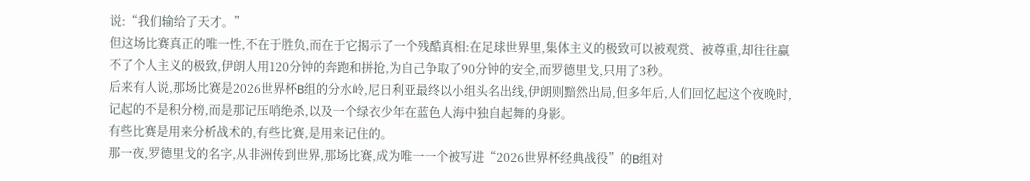说:“我们输给了天才。”
但这场比赛真正的唯一性,不在于胜负,而在于它揭示了一个残酷真相:在足球世界里,集体主义的极致可以被观赏、被尊重,却往往赢不了个人主义的极致,伊朗人用120分钟的奔跑和拼抢,为自己争取了90分钟的安全,而罗德里戈,只用了3秒。
后来有人说,那场比赛是2026世界杯B组的分水岭,尼日利亚最终以小组头名出线,伊朗则黯然出局,但多年后,人们回忆起这个夜晚时,记起的不是积分榜,而是那记压哨绝杀,以及一个绿衣少年在蓝色人海中独自起舞的身影。
有些比赛是用来分析战术的,有些比赛,是用来记住的。
那一夜,罗德里戈的名字,从非洲传到世界,那场比赛,成为唯一一个被写进“2026世界杯经典战役”的B组对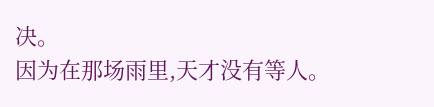决。
因为在那场雨里,天才没有等人。